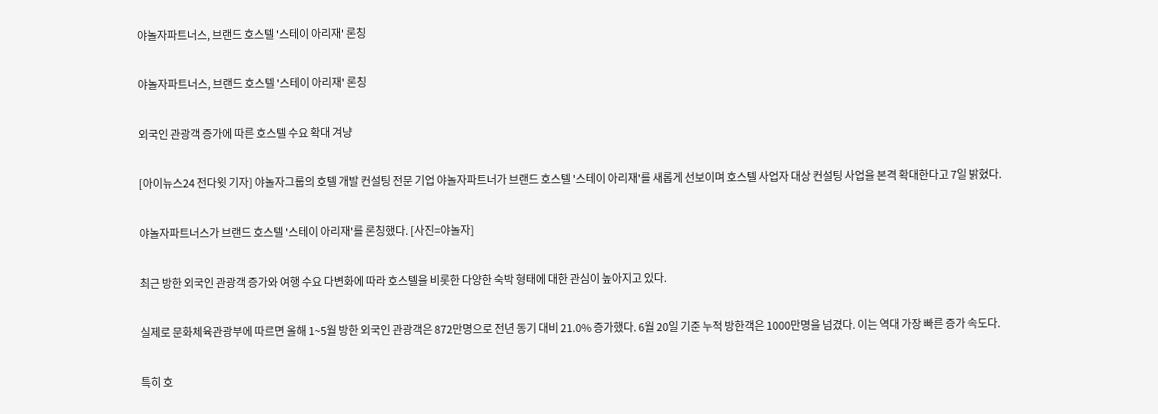야놀자파트너스, 브랜드 호스텔 '스테이 아리재' 론칭

야놀자파트너스, 브랜드 호스텔 '스테이 아리재' 론칭

외국인 관광객 증가에 따른 호스텔 수요 확대 겨냥

[아이뉴스24 전다윗 기자] 야놀자그룹의 호텔 개발 컨설팅 전문 기업 야놀자파트너가 브랜드 호스텔 '스테이 아리재'를 새롭게 선보이며 호스텔 사업자 대상 컨설팅 사업을 본격 확대한다고 7일 밝혔다.

야놀자파트너스가 브랜드 호스텔 '스테이 아리재'를 론칭했다. [사진=야놀자]

최근 방한 외국인 관광객 증가와 여행 수요 다변화에 따라 호스텔을 비롯한 다양한 숙박 형태에 대한 관심이 높아지고 있다.

실제로 문화체육관광부에 따르면 올해 1~5월 방한 외국인 관광객은 872만명으로 전년 동기 대비 21.0% 증가했다. 6월 20일 기준 누적 방한객은 1000만명을 넘겼다. 이는 역대 가장 빠른 증가 속도다.

특히 호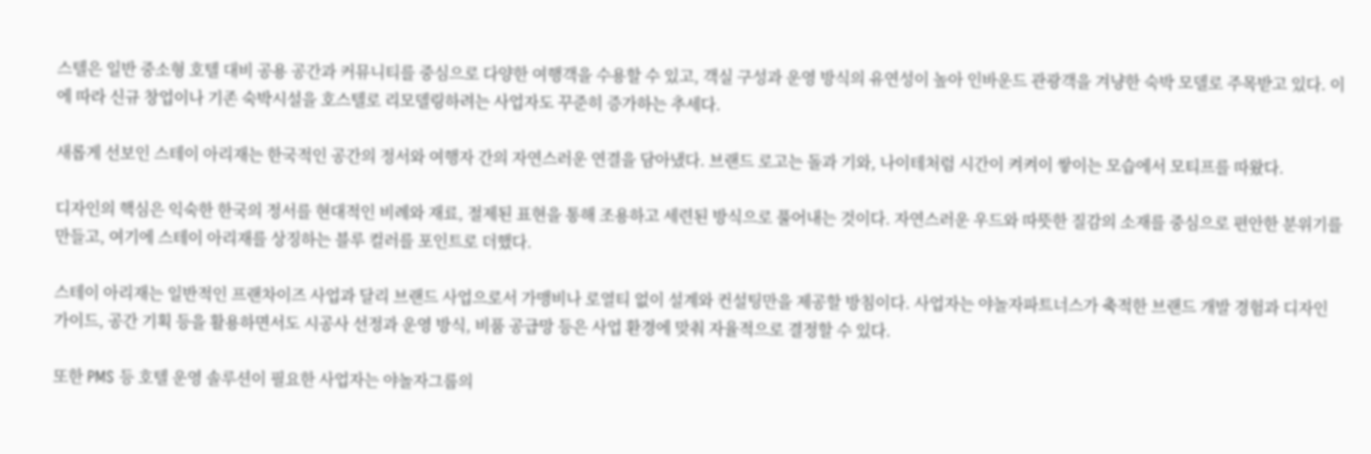스텔은 일반 중소형 호텔 대비 공용 공간과 커뮤니티를 중심으로 다양한 여행객을 수용할 수 있고, 객실 구성과 운영 방식의 유연성이 높아 인바운드 관광객을 겨냥한 숙박 모델로 주목받고 있다. 이에 따라 신규 창업이나 기존 숙박시설을 호스텔로 리모델링하려는 사업자도 꾸준히 증가하는 추세다.

새롭게 선보인 스테이 아리재는 한국적인 공간의 정서와 여행자 간의 자연스러운 연결을 담아냈다. 브랜드 로고는 돌과 기와, 나이테처럼 시간이 켜켜이 쌓이는 모습에서 모티프를 따왔다.

디자인의 핵심은 익숙한 한국의 정서를 현대적인 비례와 재료, 절제된 표현을 통해 조용하고 세련된 방식으로 풀어내는 것이다. 자연스러운 우드와 따뜻한 질감의 소재를 중심으로 편안한 분위기를 만들고, 여기에 스테이 아리재를 상징하는 블루 컬러를 포인트로 더했다.

스테이 아리재는 일반적인 프랜차이즈 사업과 달리 브랜드 사업으로서 가맹비나 로열티 없이 설계와 컨설팅만을 제공할 방침이다. 사업자는 야놀자파트너스가 축적한 브랜드 개발 경험과 디자인 가이드, 공간 기획 등을 활용하면서도 시공사 선정과 운영 방식, 비품 공급망 등은 사업 환경에 맞춰 자율적으로 결정할 수 있다.

또한 PMS 등 호텔 운영 솔루션이 필요한 사업자는 야놀자그룹의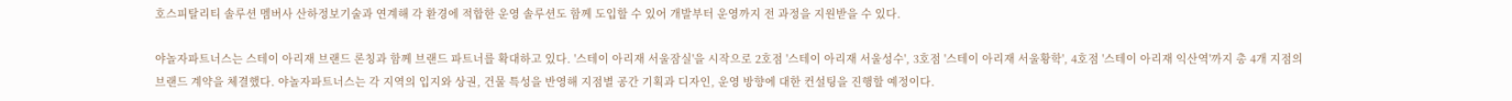호스피탈리티 솔루션 멤버사 산하정보기술과 연계해 각 환경에 적합한 운영 솔루션도 함께 도입할 수 있어 개발부터 운영까지 전 과정을 지원받을 수 있다.

야놀자파트너스는 스테이 아리재 브랜드 론칭과 함께 브랜드 파트너를 확대하고 있다. '스테이 아리재 서울잠실'을 시작으로 2호점 '스테이 아리재 서울성수', 3호점 '스테이 아리재 서울황학', 4호점 '스테이 아리재 익산역'까지 총 4개 지점의 브랜드 계약을 체결했다. 야놀자파트너스는 각 지역의 입지와 상권, 건물 특성을 반영해 지점별 공간 기획과 디자인, 운영 방향에 대한 컨설팅을 진행할 예정이다.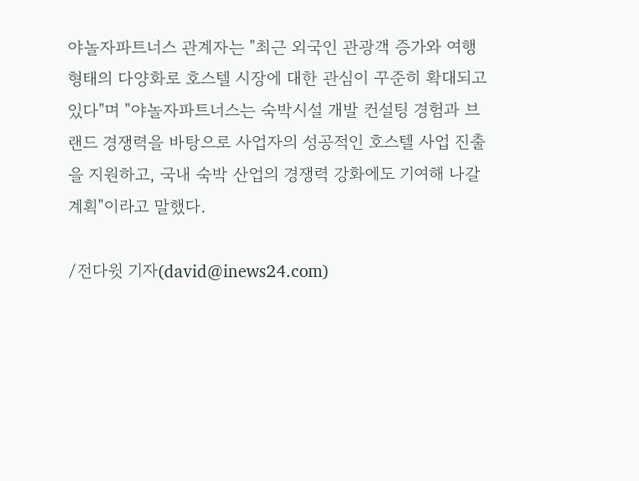야놀자파트너스 관계자는 "최근 외국인 관광객 증가와 여행 형태의 다양화로 호스텔 시장에 대한 관심이 꾸준히 확대되고 있다"며 "야놀자파트너스는 숙박시설 개발 컨설팅 경험과 브랜드 경쟁력을 바탕으로 사업자의 성공적인 호스텔 사업 진출을 지원하고, 국내 숙박 산업의 경쟁력 강화에도 기여해 나갈 계획"이라고 말했다.

/전다윗 기자(david@inews24.com)